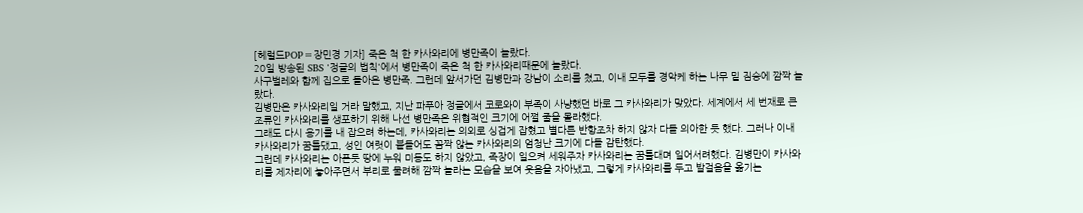[헤럴드POP=장민경 기자] 죽은 척 한 카사와리에 병만족이 놀랐다.
20일 방송된 SBS '정글의 법칙'에서 병만족이 죽은 척 한 카사와리때문에 놀랐다.
사구벌레와 함께 집으로 돌아온 병만족. 그런데 앞서가던 김병만과 강남이 소리를 쳤고, 이내 모두를 경악케 하는 나무 밑 짐승에 깜짝 놀랐다.
김병만은 카사와리일 거라 말했고, 지난 파푸아 정글에서 코로와이 부족이 사냥했던 바로 그 카사와리가 맞았다. 세계에서 세 번재로 큰 조류인 카사와리를 생포하기 위해 나선 병만족은 위협적인 크기에 어쩔 줄을 몰라했다.
그래도 다시 용기를 내 잡으려 하는데, 카사와리는 의외로 싱겁게 잡혔고 별다른 반항조차 하지 않자 다들 의아한 듯 했다. 그러나 이내 카사와리가 꿈틀댔고, 성인 여럿이 붙들어도 꼼짝 않는 카사와리의 엄청난 크기에 다들 감탄했다.
그런데 카사와리는 아픈듯 땅에 누워 미동도 하지 않았고, 족장이 일으켜 세워주자 카사와리는 꿈틀대며 일어서려했다. 김병만이 카사와리를 제자리에 놓아주면서 부리로 물려해 깜짝 놀라는 모습을 보여 웃음을 자아냈고, 그렇게 카사와리를 두고 발걸음을 옮기는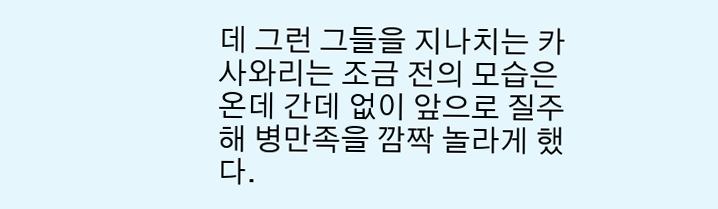데 그런 그들을 지나치는 카사와리는 조금 전의 모습은 온데 간데 없이 앞으로 질주해 병만족을 깜짝 놀라게 했다.